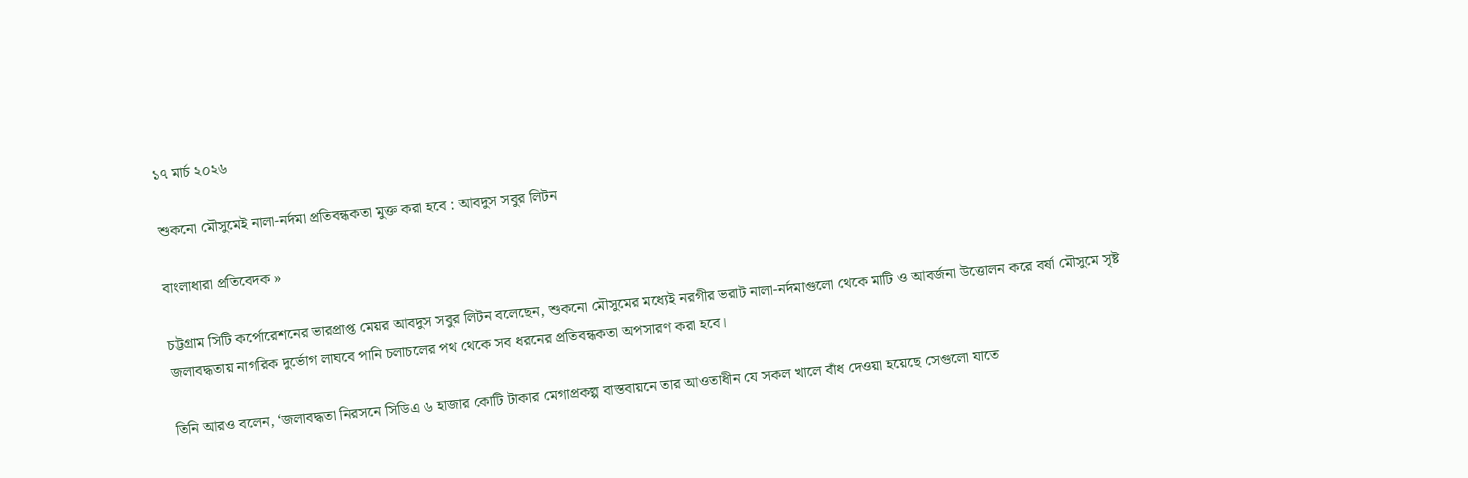১৭ মার্চ ২০২৬

শুকনো মৌসুমেই নালা-নর্দমা প্রতিবন্ধকতা মুক্ত করা হবে : আবদুস সবুর লিটন

বাংলাধারা প্রতিবেদক »

চট্টগ্রাম সিটি কর্পোরেশনের ভারপ্রাপ্ত মেয়র আবদুস সবুর লিটন বলেছেন, শুকনো মৌসুমের মধ্যেই নরগীর ভরাট নালা-নর্দমাগুলো থেকে মাটি ও আবর্জনা উত্তোলন করে বর্ষা মৌসুমে সৃষ্ট জলাবদ্ধতায় নাগরিক দুর্ভোগ লাঘবে পানি চলাচলের পথ থেকে সব ধরনের প্রতিবন্ধকতা অপসারণ করা হবে।

তিনি আরও বলেন, ‘জলাবদ্ধতা নিরসনে সিডিএ ৬ হাজার কোটি টাকার মেগাপ্রকল্প বাস্তবায়নে তার আওতাধীন যে সকল খালে বাঁধ দেওয়া হয়েছে সেগুলো যাতে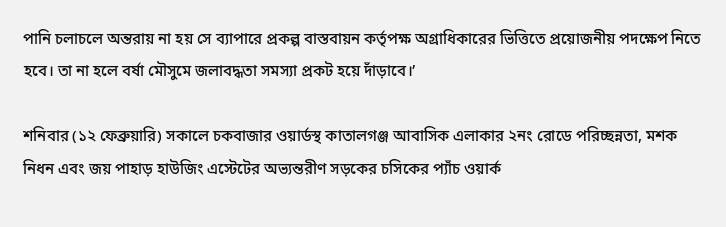পানি চলাচলে অন্তরায় না হয় সে ব্যাপারে প্রকল্প বাস্তবায়ন কর্তৃপক্ষ অগ্রাধিকারের ভিত্তিতে প্রয়োজনীয় পদক্ষেপ নিতে হবে। তা না হলে বর্ষা মৌসুমে জলাবদ্ধতা সমস্যা প্রকট হয়ে দাঁড়াবে।’

শনিবার (১২ ফেব্রুয়ারি) সকালে চকবাজার ওয়ার্ডস্থ কাতালগঞ্জ আবাসিক এলাকার ২নং রোডে পরিচ্ছন্নতা, মশক নিধন এবং জয় পাহাড় হাউজিং এস্টেটের অভ্যন্তরীণ সড়কের চসিকের প্যাঁচ ওয়ার্ক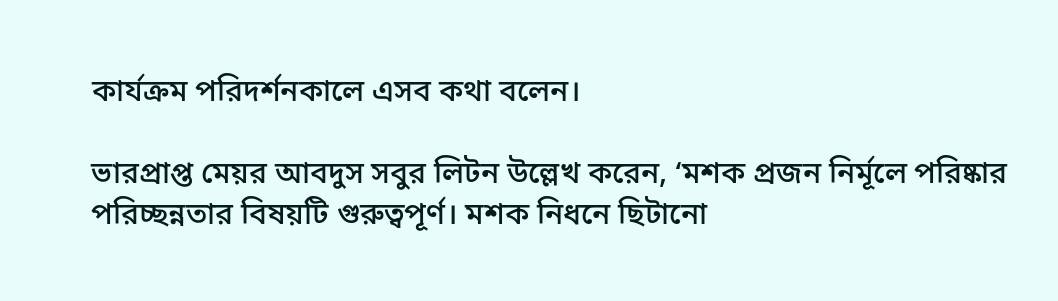কার্যক্রম পরিদর্শনকালে এসব কথা বলেন।

ভারপ্রাপ্ত মেয়র আবদুস সবুর লিটন উল্লেখ করেন, ‘মশক প্রজন নির্মূলে পরিষ্কার পরিচ্ছন্নতার বিষয়টি গুরুত্বপূর্ণ। মশক নিধনে ছিটানো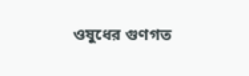ওষুধের গুণগত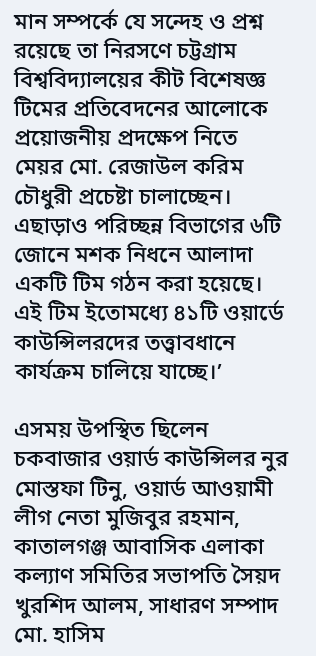মান সম্পর্কে যে সন্দেহ ও প্রশ্ন রয়েছে তা নিরসণে চট্টগ্রাম বিশ্ববিদ্যালয়ের কীট বিশেষজ্ঞ টিমের প্রতিবেদনের আলোকে প্রয়োজনীয় প্রদক্ষেপ নিতে মেয়র মো. রেজাউল করিম চৌধুরী প্রচেষ্টা চালাচ্ছেন। এছাড়াও পরিচ্ছন্ন বিভাগের ৬টি জোনে মশক নিধনে আলাদা একটি টিম গঠন করা হয়েছে। এই টিম ইতোমধ্যে ৪১টি ওয়ার্ডে কাউন্সিলরদের তত্ত্বাবধানে কার্যক্রম চালিয়ে যাচ্ছে।’

এসময় উপস্থিত ছিলেন চকবাজার ওয়ার্ড কাউন্সিলর নুর মোস্তফা টিনু, ওয়ার্ড আওয়ামী লীগ নেতা মুজিবুর রহমান, কাতালগঞ্জ আবাসিক এলাকা কল্যাণ সমিতির সভাপতি সৈয়দ খুরশিদ আলম, সাধারণ সম্পাদ মো. হাসিম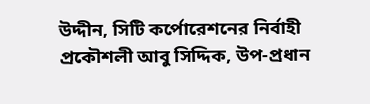উদ্দীন, সিটি কর্পোরেশনের নির্বাহী প্রকৌশলী আবু সিদ্দিক, উপ-প্রধান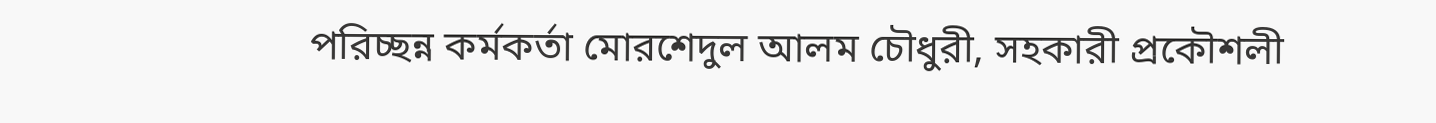পরিচ্ছন্ন কর্মকর্তা মোরশেদুল আলম চৌধুরী, সহকারী প্রকৌশলী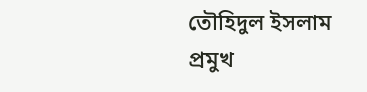তৌহিদুল ইসলাম প্রমুখ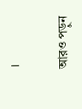।

আরও পড়ুন